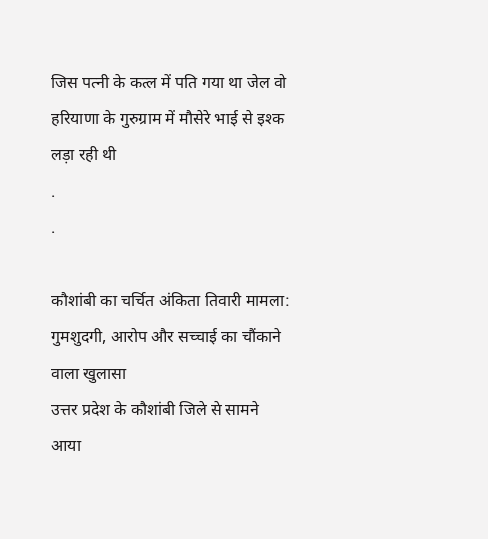जिस पत्नी के कत्ल में पति गया था जेल वो हरियाणा के गुरुग्राम में मौसेरे भाई से इश्क लड़ा रही थी
.
.

कौशांबी का चर्चित अंकिता तिवारी मामला: गुमशुदगी, आरोप और सच्चाई का चौंकाने वाला खुलासा
उत्तर प्रदेश के कौशांबी जिले से सामने आया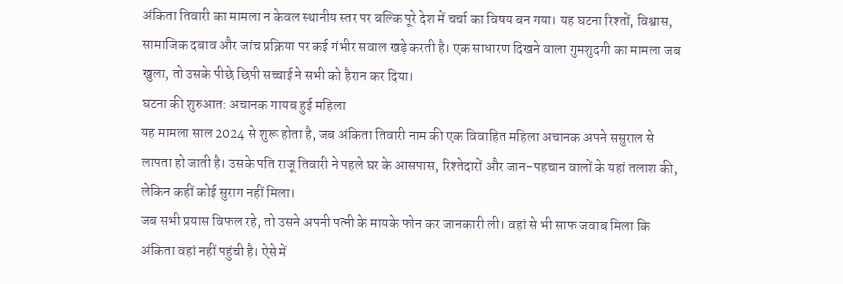अंकिता तिवारी का मामला न केवल स्थानीय स्तर पर बल्कि पूरे देश में चर्चा का विषय बन गया। यह घटना रिश्तों, विश्वास, सामाजिक दबाव और जांच प्रक्रिया पर कई गंभीर सवाल खड़े करती है। एक साधारण दिखने वाला गुमशुदगी का मामला जब खुला, तो उसके पीछे छिपी सच्चाई ने सभी को हैरान कर दिया।
घटना की शुरुआत: अचानक गायब हुई महिला
यह मामला साल 2024 से शुरू होता है, जब अंकिता तिवारी नाम की एक विवाहित महिला अचानक अपने ससुराल से लापता हो जाती है। उसके पति राजू तिवारी ने पहले घर के आसपास, रिश्तेदारों और जान-पहचान वालों के यहां तलाश की, लेकिन कहीं कोई सुराग नहीं मिला।
जब सभी प्रयास विफल रहे, तो उसने अपनी पत्नी के मायके फोन कर जानकारी ली। वहां से भी साफ जवाब मिला कि अंकिता वहां नहीं पहुंची है। ऐसे में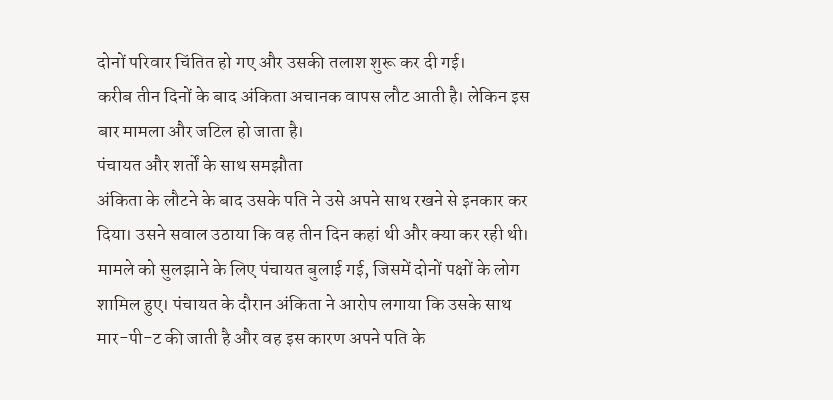दोनों परिवार चिंतित हो गए और उसकी तलाश शुरू कर दी गई।
करीब तीन दिनों के बाद अंकिता अचानक वापस लौट आती है। लेकिन इस बार मामला और जटिल हो जाता है।
पंचायत और शर्तों के साथ समझौता
अंकिता के लौटने के बाद उसके पति ने उसे अपने साथ रखने से इनकार कर दिया। उसने सवाल उठाया कि वह तीन दिन कहां थी और क्या कर रही थी।
मामले को सुलझाने के लिए पंचायत बुलाई गई, जिसमें दोनों पक्षों के लोग शामिल हुए। पंचायत के दौरान अंकिता ने आरोप लगाया कि उसके साथ मार-पी-ट की जाती है और वह इस कारण अपने पति के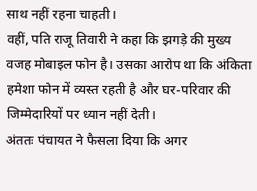साथ नहीं रहना चाहती।
वहीं, पति राजू तिवारी ने कहा कि झगड़े की मुख्य वजह मोबाइल फोन है। उसका आरोप था कि अंकिता हमेशा फोन में व्यस्त रहती है और घर-परिवार की जिम्मेदारियों पर ध्यान नहीं देती।
अंततः पंचायत ने फैसला दिया कि अगर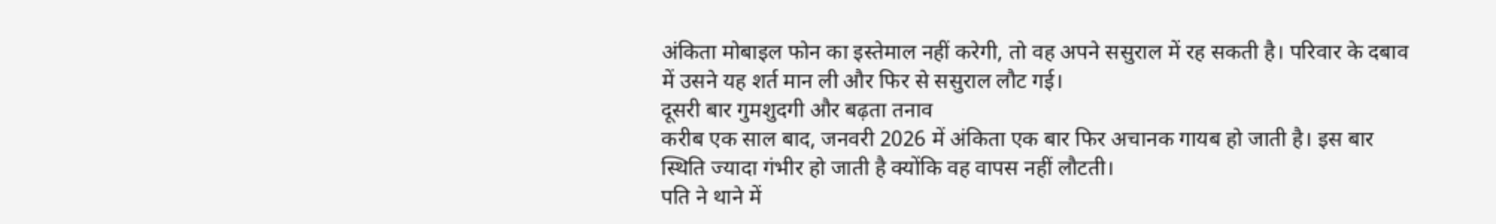अंकिता मोबाइल फोन का इस्तेमाल नहीं करेगी, तो वह अपने ससुराल में रह सकती है। परिवार के दबाव में उसने यह शर्त मान ली और फिर से ससुराल लौट गई।
दूसरी बार गुमशुदगी और बढ़ता तनाव
करीब एक साल बाद, जनवरी 2026 में अंकिता एक बार फिर अचानक गायब हो जाती है। इस बार स्थिति ज्यादा गंभीर हो जाती है क्योंकि वह वापस नहीं लौटती।
पति ने थाने में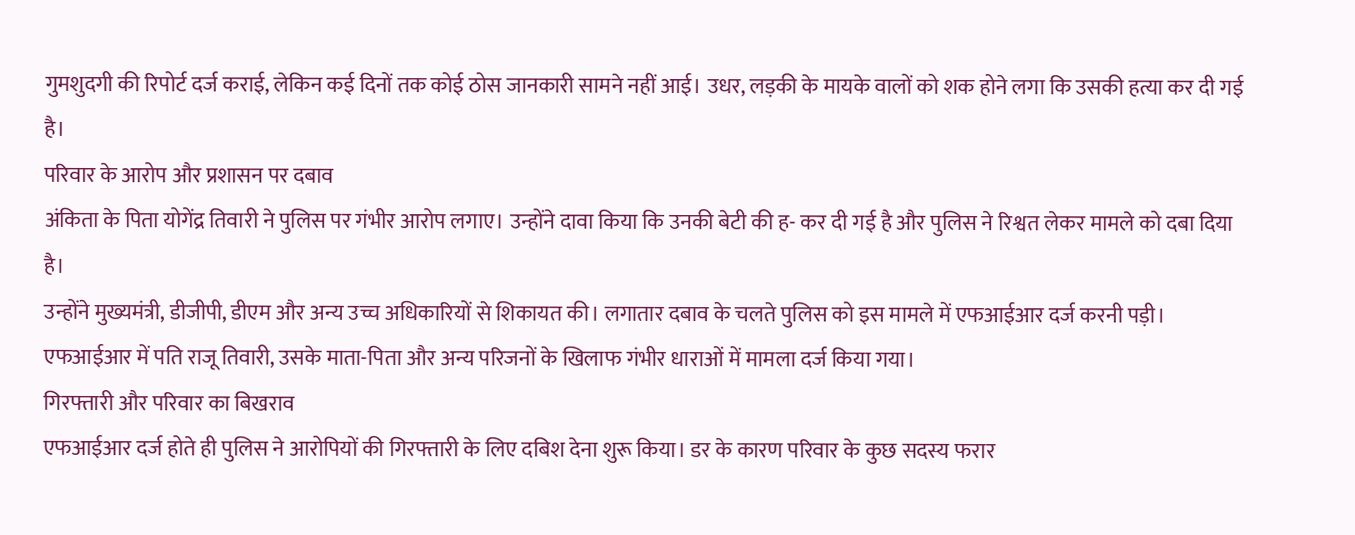गुमशुदगी की रिपोर्ट दर्ज कराई, लेकिन कई दिनों तक कोई ठोस जानकारी सामने नहीं आई। उधर, लड़की के मायके वालों को शक होने लगा कि उसकी हत्या कर दी गई है।
परिवार के आरोप और प्रशासन पर दबाव
अंकिता के पिता योगेंद्र तिवारी ने पुलिस पर गंभीर आरोप लगाए। उन्होंने दावा किया कि उनकी बेटी की ह- कर दी गई है और पुलिस ने रिश्वत लेकर मामले को दबा दिया है।
उन्होंने मुख्यमंत्री, डीजीपी, डीएम और अन्य उच्च अधिकारियों से शिकायत की। लगातार दबाव के चलते पुलिस को इस मामले में एफआईआर दर्ज करनी पड़ी।
एफआईआर में पति राजू तिवारी, उसके माता-पिता और अन्य परिजनों के खिलाफ गंभीर धाराओं में मामला दर्ज किया गया।
गिरफ्तारी और परिवार का बिखराव
एफआईआर दर्ज होते ही पुलिस ने आरोपियों की गिरफ्तारी के लिए दबिश देना शुरू किया। डर के कारण परिवार के कुछ सदस्य फरार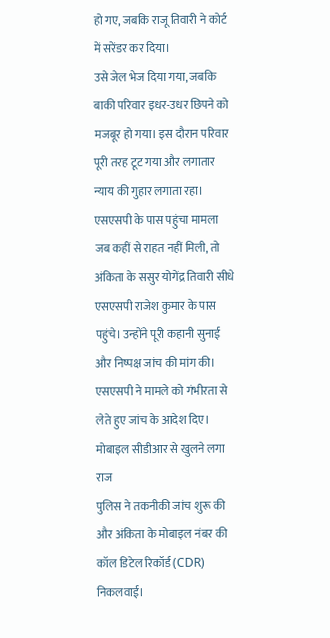हो गए, जबकि राजू तिवारी ने कोर्ट में सरेंडर कर दिया।
उसे जेल भेज दिया गया, जबकि बाकी परिवार इधर-उधर छिपने को मजबूर हो गया। इस दौरान परिवार पूरी तरह टूट गया और लगातार न्याय की गुहार लगाता रहा।
एसएसपी के पास पहुंचा मामला
जब कहीं से राहत नहीं मिली, तो अंकिता के ससुर योगेंद्र तिवारी सीधे एसएसपी राजेश कुमार के पास पहुंचे। उन्होंने पूरी कहानी सुनाई और निष्पक्ष जांच की मांग की।
एसएसपी ने मामले को गंभीरता से लेते हुए जांच के आदेश दिए।
मोबाइल सीडीआर से खुलने लगा राज
पुलिस ने तकनीकी जांच शुरू की और अंकिता के मोबाइल नंबर की कॉल डिटेल रिकॉर्ड (CDR) निकलवाई।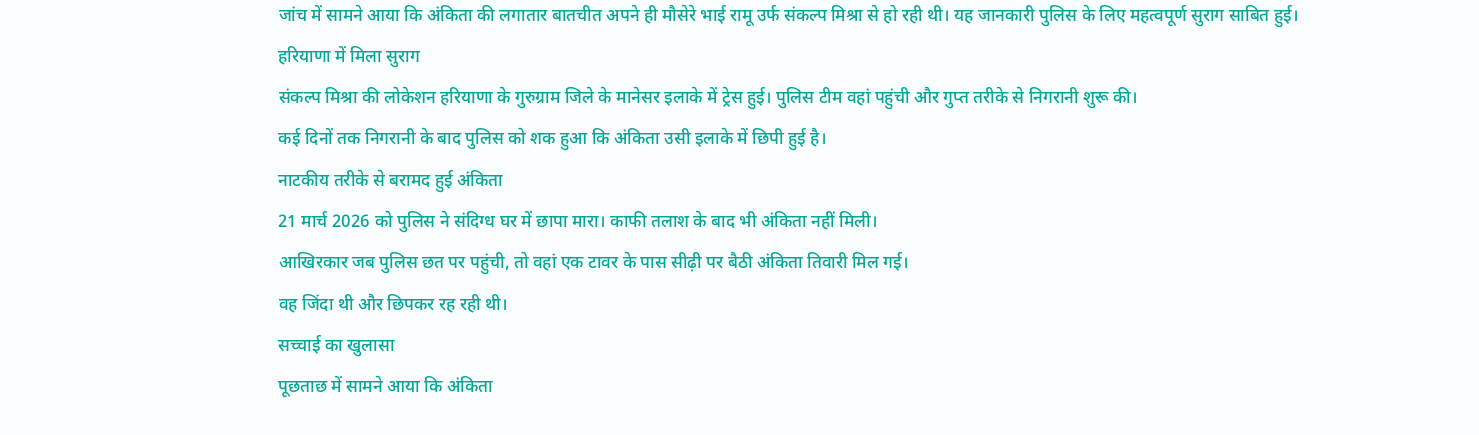जांच में सामने आया कि अंकिता की लगातार बातचीत अपने ही मौसेरे भाई रामू उर्फ संकल्प मिश्रा से हो रही थी। यह जानकारी पुलिस के लिए महत्वपूर्ण सुराग साबित हुई।
हरियाणा में मिला सुराग
संकल्प मिश्रा की लोकेशन हरियाणा के गुरुग्राम जिले के मानेसर इलाके में ट्रेस हुई। पुलिस टीम वहां पहुंची और गुप्त तरीके से निगरानी शुरू की।
कई दिनों तक निगरानी के बाद पुलिस को शक हुआ कि अंकिता उसी इलाके में छिपी हुई है।
नाटकीय तरीके से बरामद हुई अंकिता
21 मार्च 2026 को पुलिस ने संदिग्ध घर में छापा मारा। काफी तलाश के बाद भी अंकिता नहीं मिली।
आखिरकार जब पुलिस छत पर पहुंची, तो वहां एक टावर के पास सीढ़ी पर बैठी अंकिता तिवारी मिल गई।
वह जिंदा थी और छिपकर रह रही थी।
सच्चाई का खुलासा
पूछताछ में सामने आया कि अंकिता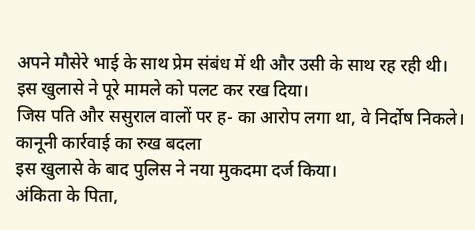अपने मौसेरे भाई के साथ प्रेम संबंध में थी और उसी के साथ रह रही थी।
इस खुलासे ने पूरे मामले को पलट कर रख दिया।
जिस पति और ससुराल वालों पर ह- का आरोप लगा था, वे निर्दोष निकले।
कानूनी कार्रवाई का रुख बदला
इस खुलासे के बाद पुलिस ने नया मुकदमा दर्ज किया।
अंकिता के पिता,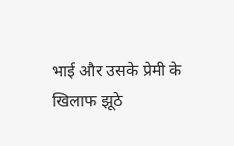भाई और उसके प्रेमी के खिलाफ झूठे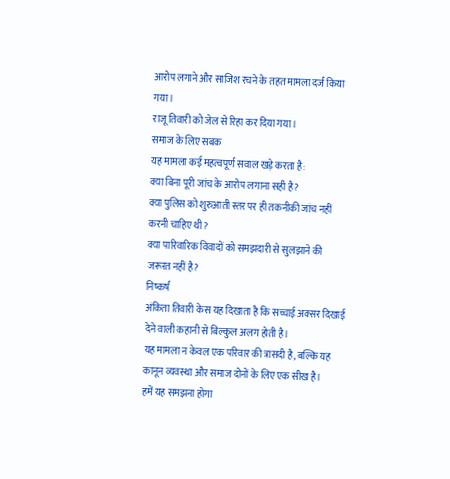आरोप लगाने और साजिश रचने के तहत मामला दर्ज किया गया।
राजू तिवारी को जेल से रिहा कर दिया गया।
समाज के लिए सबक
यह मामला कई महत्वपूर्ण सवाल खड़े करता है:
क्या बिना पूरी जांच के आरोप लगाना सही है?
क्या पुलिस को शुरुआती स्तर पर ही तकनीकी जांच नहीं करनी चाहिए थी?
क्या पारिवारिक विवादों को समझदारी से सुलझाने की जरूरत नहीं है?
निष्कर्ष
अंकिता तिवारी केस यह दिखाता है कि सच्चाई अक्सर दिखाई देने वाली कहानी से बिल्कुल अलग होती है।
यह मामला न केवल एक परिवार की त्रासदी है, बल्कि यह कानून व्यवस्था और समाज दोनों के लिए एक सीख है।
हमें यह समझना होगा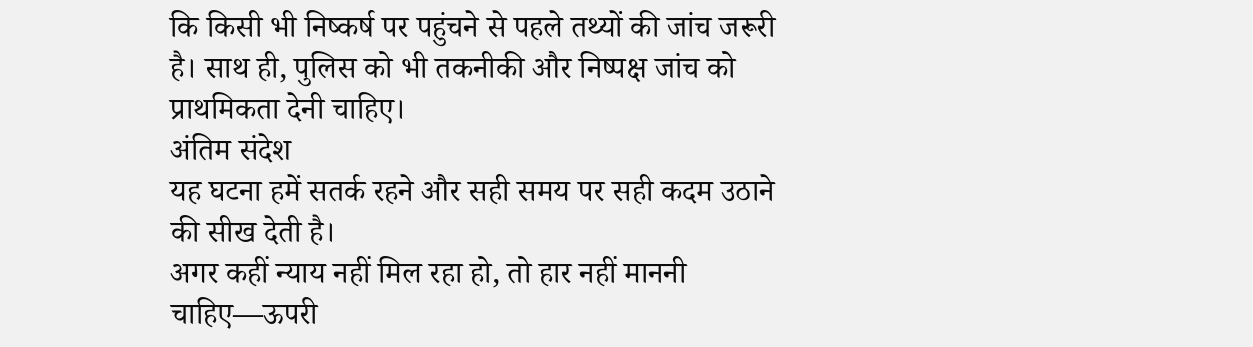कि किसी भी निष्कर्ष पर पहुंचने से पहले तथ्यों की जांच जरूरी है। साथ ही, पुलिस को भी तकनीकी और निष्पक्ष जांच को प्राथमिकता देनी चाहिए।
अंतिम संदेश
यह घटना हमें सतर्क रहने और सही समय पर सही कदम उठाने की सीख देती है।
अगर कहीं न्याय नहीं मिल रहा हो, तो हार नहीं माननी चाहिए—ऊपरी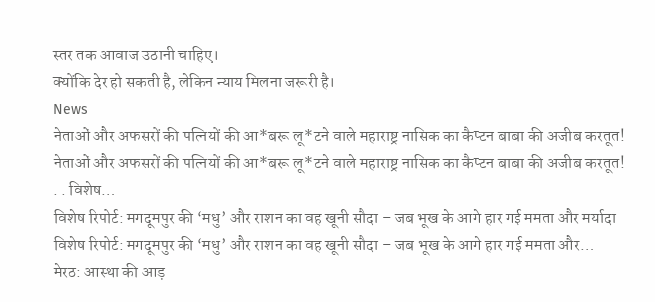स्तर तक आवाज उठानी चाहिए।
क्योंकि देर हो सकती है, लेकिन न्याय मिलना जरूरी है।
News
नेताओं और अफसरों की पत्नियों की आ*बरू लू*टने वाले महाराष्ट्र नासिक का कैप्टन बाबा की अजीब करतूत!
नेताओं और अफसरों की पत्नियों की आ*बरू लू*टने वाले महाराष्ट्र नासिक का कैप्टन बाबा की अजीब करतूत! . . विशेष…
विशेष रिपोर्ट: मगदूमपुर की ‘मधु’ और राशन का वह खूनी सौदा – जब भूख के आगे हार गई ममता और मर्यादा
विशेष रिपोर्ट: मगदूमपुर की ‘मधु’ और राशन का वह खूनी सौदा – जब भूख के आगे हार गई ममता और…
मेरठ: आस्था की आड़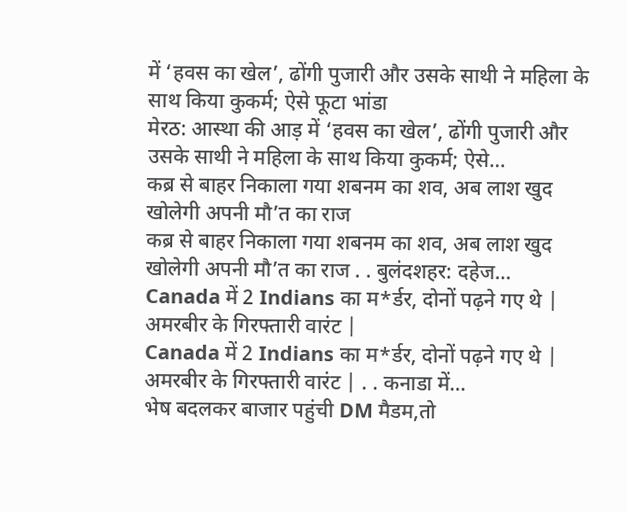में ‘हवस का खेल’, ढोंगी पुजारी और उसके साथी ने महिला के साथ किया कुकर्म; ऐसे फूटा भांडा
मेरठ: आस्था की आड़ में ‘हवस का खेल’, ढोंगी पुजारी और उसके साथी ने महिला के साथ किया कुकर्म; ऐसे…
कब्र से बाहर निकाला गया शबनम का शव, अब लाश खुद खोलेगी अपनी मौ’त का राज
कब्र से बाहर निकाला गया शबनम का शव, अब लाश खुद खोलेगी अपनी मौ’त का राज . . बुलंदशहर: दहेज…
Canada में 2 Indians का म*र्डर, दोनों पढ़ने गए थे | अमरबीर के गिरफ्तारी वारंट |
Canada में 2 Indians का म*र्डर, दोनों पढ़ने गए थे | अमरबीर के गिरफ्तारी वारंट | . . कनाडा में…
भेष बदलकर बाजार पहुंची DM मैडम,तो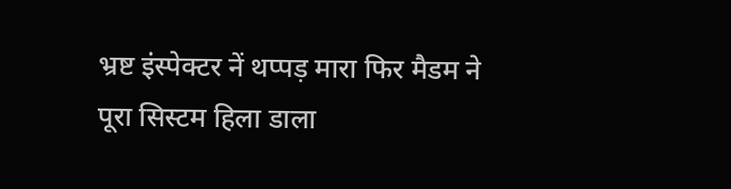भ्रष्ट इंस्पेक्टर नें थप्पड़ मारा फिर मैडम ने पूरा सिस्टम हिला डाला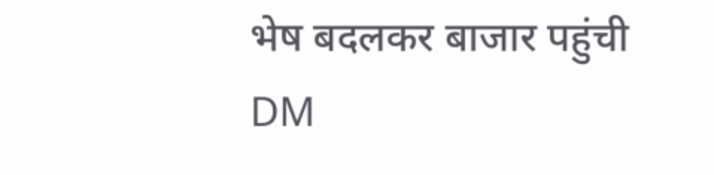भेष बदलकर बाजार पहुंची DM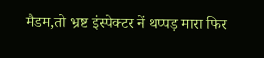मैडम,तो भ्रष्ट इंस्पेक्टर नें थप्पड़ मारा फिर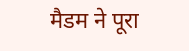मैडम ने पूरा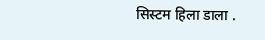सिस्टम हिला डाला .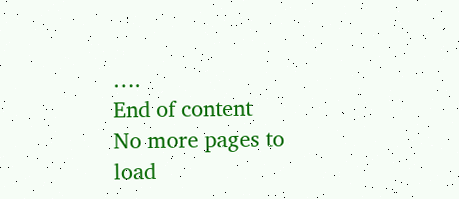….
End of content
No more pages to load